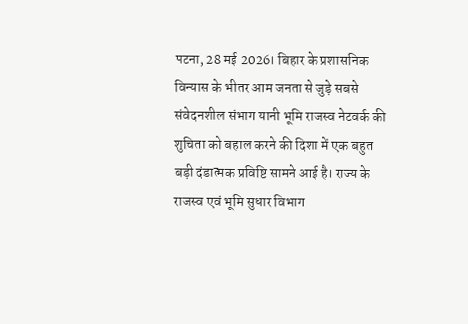पटना, 28 मई 2026। बिहार के प्रशासनिक विन्यास के भीतर आम जनता से जुड़े सबसे संवेदनशील संभाग यानी भूमि राजस्व नेटवर्क की शुचिता को बहाल करने की दिशा में एक बहुत बड़ी दंडात्मक प्रविष्टि सामने आई है। राज्य के राजस्व एवं भूमि सुधार विभाग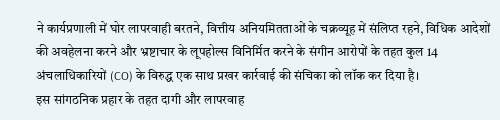ने कार्यप्रणाली में घोर लापरवाही बरतने, वित्तीय अनियमितताओं के चक्रव्यूह में संलिप्त रहने, विधिक आदेशों की अवहेलना करने और भ्रष्टाचार के लूपहोल्स विनिर्मित करने के संगीन आरोपों के तहत कुल 14 अंचलाधिकारियों (CO) के विरुद्ध एक साथ प्रखर कार्रवाई की संचिका को लॉक कर दिया है।
इस सांगठनिक प्रहार के तहत दागी और लापरवाह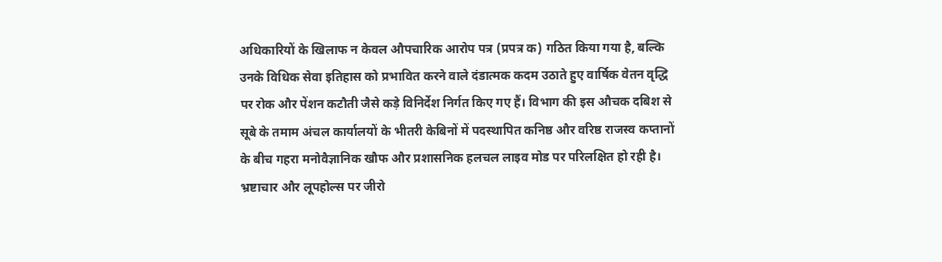अधिकारियों के खिलाफ न केवल औपचारिक आरोप पत्र (प्रपत्र क) गठित किया गया है, बल्कि उनके विधिक सेवा इतिहास को प्रभावित करने वाले दंडात्मक कदम उठाते हुए वार्षिक वेतन वृद्धि पर रोक और पेंशन कटौती जैसे कड़े विनिर्देश निर्गत किए गए हैं। विभाग की इस औचक दबिश से सूबे के तमाम अंचल कार्यालयों के भीतरी केबिनों में पदस्थापित कनिष्ठ और वरिष्ठ राजस्व कप्तानों के बीच गहरा मनोवैज्ञानिक खौफ और प्रशासनिक हलचल लाइव मोड पर परिलक्षित हो रही है।
भ्रष्टाचार और लूपहोल्स पर जीरो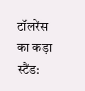टॉलरेंस का कड़ा स्टैंड: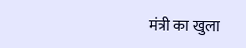मंत्री का खुला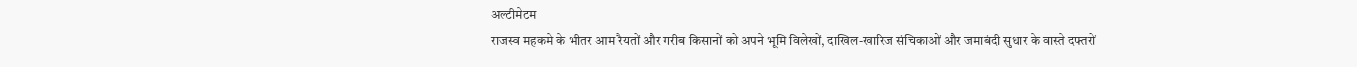अल्टीमेटम
राजस्व महकमे के भीतर आम रैयतों और गरीब किसानों को अपने भूमि विलेखों, दाखिल-खारिज संचिकाओं और जमाबंदी सुधार के वास्ते दफ्तरों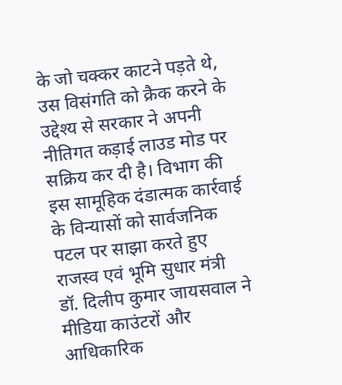के जो चक्कर काटने पड़ते थे, उस विसंगति को क्रैक करने के उद्देश्य से सरकार ने अपनी नीतिगत कड़ाई लाउड मोड पर सक्रिय कर दी है। विभाग की इस सामूहिक दंडात्मक कार्रवाई के विन्यासों को सार्वजनिक पटल पर साझा करते हुए राजस्व एवं भूमि सुधार मंत्री डॉ. दिलीप कुमार जायसवाल ने मीडिया काउंटरों और आधिकारिक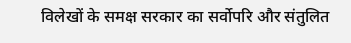विलेखों के समक्ष सरकार का सर्वोपरि और संतुलित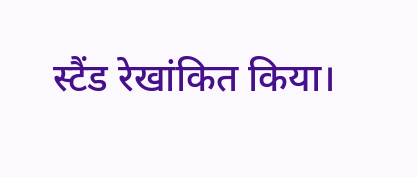स्टैंड रेखांकित किया।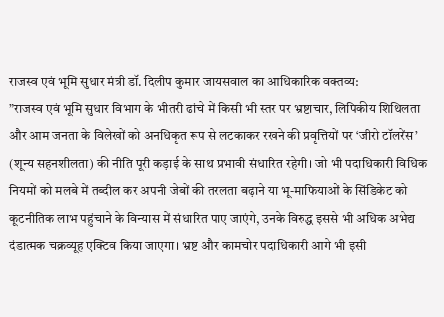राजस्व एवं भूमि सुधार मंत्री डॉ. दिलीप कुमार जायसवाल का आधिकारिक वक्तव्य:
”राजस्व एवं भूमि सुधार विभाग के भीतरी ढांचे में किसी भी स्तर पर भ्रष्टाचार, लिपिकीय शिथिलता और आम जनता के विलेखों को अनधिकृत रूप से लटकाकर रखने की प्रवृत्तियों पर ‘जीरो टॉलरेंस’ (शून्य सहनशीलता) की नीति पूरी कड़ाई के साथ प्रभावी संधारित रहेगी। जो भी पदाधिकारी विधिक नियमों को मलबे में तब्दील कर अपनी जेबों की तरलता बढ़ाने या भू-माफियाओं के सिंडिकेट को कूटनीतिक लाभ पहुंचाने के विन्यास में संधारित पाए जाएंगे, उनके विरुद्ध इससे भी अधिक अभेद्य दंडात्मक चक्रव्यूह एक्टिव किया जाएगा। भ्रष्ट और कामचोर पदाधिकारी आगे भी इसी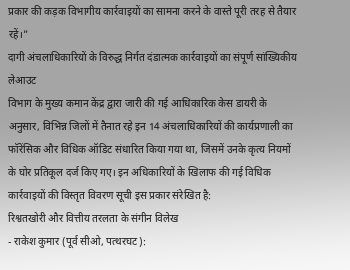प्रकार की कड़क विभागीय कार्रवाइयों का सामना करने के वास्ते पूरी तरह से तैयार रहें।”
दागी अंचलाधिकारियों के विरुद्ध निर्गत दंडात्मक कार्रवाइयों का संपूर्ण सांख्यिकीय लेआउट
विभाग के मुख्य कमान केंद्र द्वारा जारी की गई आधिकारिक केस डायरी के अनुसार, विभिन्न जिलों में तैनात रहे इन 14 अंचलाधिकारियों की कार्यप्रणाली का फॉरेंसिक और विधिक ऑडिट संधारित किया गया था, जिसमें उनके कृत्य नियमों के घोर प्रतिकूल दर्ज किए गए। इन अधिकारियों के खिलाफ की गई विधिक कार्रवाइयों की विस्तृत विवरण सूची इस प्रकार संरेखित है:
रिश्वतखोरी और वित्तीय तरलता के संगीन विलेख
- राकेश कुमार (पूर्व सीओ, पत्थरघट):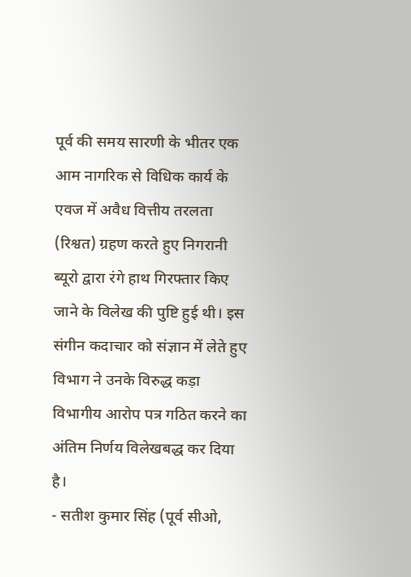पूर्व की समय सारणी के भीतर एक आम नागरिक से विधिक कार्य के एवज में अवैध वित्तीय तरलता (रिश्वत) ग्रहण करते हुए निगरानी ब्यूरो द्वारा रंगे हाथ गिरफ्तार किए जाने के विलेख की पुष्टि हुई थी। इस संगीन कदाचार को संज्ञान में लेते हुए विभाग ने उनके विरुद्ध कड़ा विभागीय आरोप पत्र गठित करने का अंतिम निर्णय विलेखबद्ध कर दिया है।
- सतीश कुमार सिंह (पूर्व सीओ,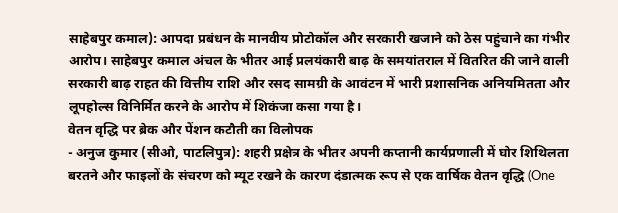साहेबपुर कमाल): आपदा प्रबंधन के मानवीय प्रोटोकॉल और सरकारी खजाने को ठेस पहुंचाने का गंभीर आरोप। साहेबपुर कमाल अंचल के भीतर आई प्रलयंकारी बाढ़ के समयांतराल में वितरित की जाने वाली सरकारी बाढ़ राहत की वित्तीय राशि और रसद सामग्री के आवंटन में भारी प्रशासनिक अनियमितता और लूपहोल्स विनिर्मित करने के आरोप में शिकंजा कसा गया है।
वेतन वृद्धि पर ब्रेक और पेंशन कटौती का विलोपक
- अनुज कुमार (सीओ, पाटलिपुत्र): शहरी प्रक्षेत्र के भीतर अपनी कप्तानी कार्यप्रणाली में घोर शिथिलता बरतने और फाइलों के संचरण को म्यूट रखने के कारण दंडात्मक रूप से एक वार्षिक वेतन वृद्धि (One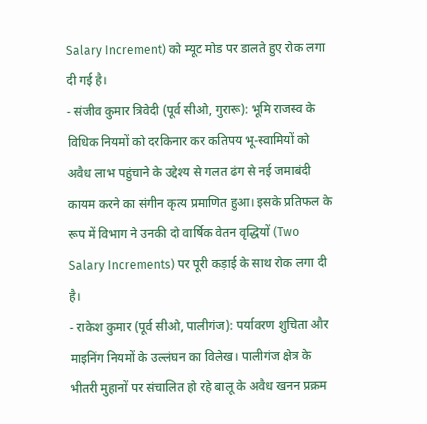Salary Increment) को म्यूट मोड पर डालते हुए रोक लगा दी गई है।
- संजीव कुमार त्रिवेदी (पूर्व सीओ, गुरारू): भूमि राजस्व के विधिक नियमों को दरकिनार कर कतिपय भू-स्वामियों को अवैध लाभ पहुंचाने के उद्देश्य से गलत ढंग से नई जमाबंदी कायम करने का संगीन कृत्य प्रमाणित हुआ। इसके प्रतिफल के रूप में विभाग ने उनकी दो वार्षिक वेतन वृद्धियों (Two Salary Increments) पर पूरी कड़ाई के साथ रोक लगा दी है।
- राकेश कुमार (पूर्व सीओ, पालीगंज): पर्यावरण शुचिता और माइनिंग नियमों के उल्लंघन का विलेख। पालीगंज क्षेत्र के भीतरी मुहानों पर संचालित हो रहे बालू के अवैध खनन प्रक्रम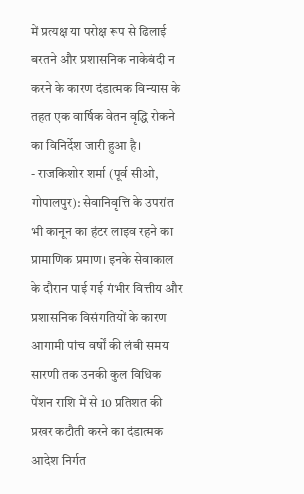में प्रत्यक्ष या परोक्ष रूप से ढिलाई बरतने और प्रशासनिक नाकेबंदी न करने के कारण दंडात्मक विन्यास के तहत एक वार्षिक वेतन वृद्धि रोकने का विनिर्देश जारी हुआ है।
- राजकिशोर शर्मा (पूर्व सीओ, गोपालपुर): सेवानिवृत्ति के उपरांत भी कानून का हंटर लाइव रहने का प्रामाणिक प्रमाण। इनके सेवाकाल के दौरान पाई गई गंभीर वित्तीय और प्रशासनिक विसंगतियों के कारण आगामी पांच वर्षों की लंबी समय सारणी तक उनकी कुल विधिक पेंशन राशि में से 10 प्रतिशत की प्रखर कटौती करने का दंडात्मक आदेश निर्गत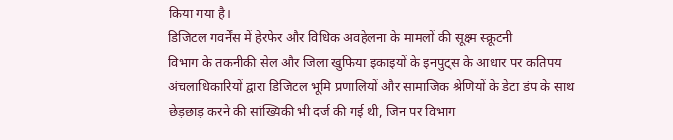किया गया है।
डिजिटल गवर्नेंस में हेरफेर और विधिक अवहेलना के मामलों की सूक्ष्म स्क्रूटनी
विभाग के तकनीकी सेल और जिला खुफिया इकाइयों के इनपुट्स के आधार पर कतिपय अंचलाधिकारियों द्वारा डिजिटल भूमि प्रणालियों और सामाजिक श्रेणियों के डेटा डंप के साथ छेड़छाड़ करने की सांख्यिकी भी दर्ज की गई थी, जिन पर विभाग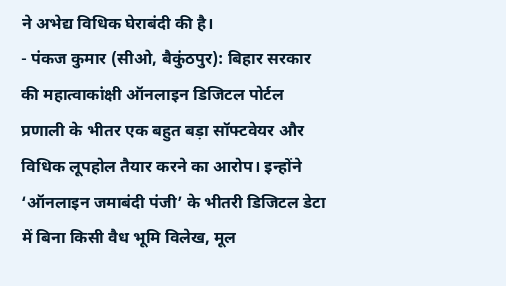ने अभेद्य विधिक घेराबंदी की है।
- पंकज कुमार (सीओ, बैकुंठपुर): बिहार सरकार की महात्वाकांक्षी ऑनलाइन डिजिटल पोर्टल प्रणाली के भीतर एक बहुत बड़ा सॉफ्टवेयर और विधिक लूपहोल तैयार करने का आरोप। इन्होंने ‘ऑनलाइन जमाबंदी पंजी’ के भीतरी डिजिटल डेटा में बिना किसी वैध भूमि विलेख, मूल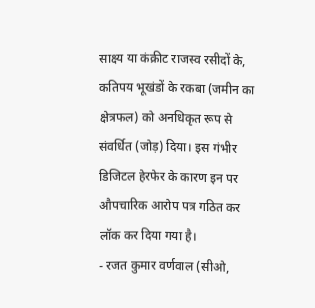साक्ष्य या कंक्रीट राजस्व रसीदों के, कतिपय भूखंडों के रकबा (जमीन का क्षेत्रफल) को अनधिकृत रूप से संवर्धित (जोड़) दिया। इस गंभीर डिजिटल हेरफेर के कारण इन पर औपचारिक आरोप पत्र गठित कर लॉक कर दिया गया है।
- रजत कुमार वर्णवाल (सीओ,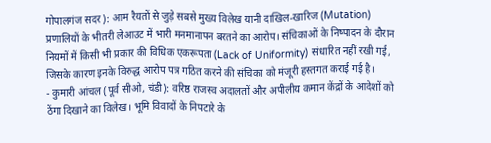गोपालगंज सदर): आम रैयतों से जुड़े सबसे मुख्य विलेख यानी दाखिल-खारिज (Mutation) प्रणालियों के भीतरी लेआउट में भारी मनमानापन बरतने का आरोप। संचिकाओं के निष्पादन के दौरान नियमों में किसी भी प्रकार की विधिक एकरूपता (Lack of Uniformity) संधारित नहीं रखी गई, जिसके कारण इनके विरुद्ध आरोप पत्र गठित करने की संचिका को मंजूरी हस्तगत कराई गई है।
- कुमारी आंचल (पूर्व सीओ, चंडी): वरिष्ठ राजस्व अदालतों और अपीलीय कमान केंद्रों के आदेशों को ठेंगा दिखाने का विलेख। भूमि विवादों के निपटारे के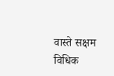वास्ते सक्षम विधिक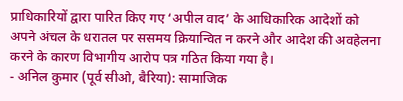प्राधिकारियों द्वारा पारित किए गए ‘अपील वाद’ के आधिकारिक आदेशों को अपने अंचल के धरातल पर ससमय क्रियान्वित न करने और आदेश की अवहेलना करने के कारण विभागीय आरोप पत्र गठित किया गया है।
- अनिल कुमार (पूर्व सीओ, बैरिया): सामाजिक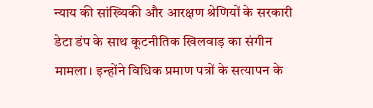न्याय की सांख्यिकी और आरक्षण श्रेणियों के सरकारी डेटा डंप के साथ कूटनीतिक खिलवाड़ का संगीन मामला। इन्होंने विधिक प्रमाण पत्रों के सत्यापन के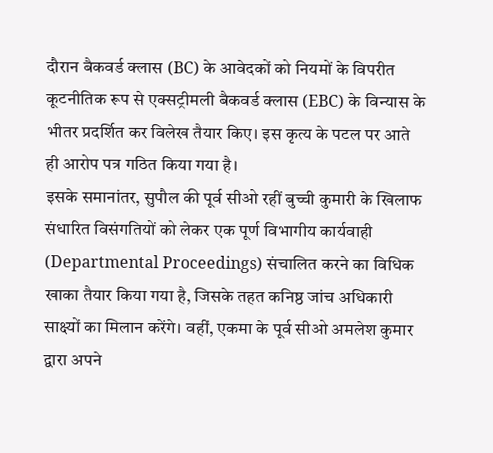दौरान बैकवर्ड क्लास (BC) के आवेदकों को नियमों के विपरीत कूटनीतिक रूप से एक्सट्रीमली बैकवर्ड क्लास (EBC) के विन्यास के भीतर प्रदर्शित कर विलेख तैयार किए। इस कृत्य के पटल पर आते ही आरोप पत्र गठित किया गया है।
इसके समानांतर, सुपौल की पूर्व सीओ रहीं बुच्ची कुमारी के खिलाफ संधारित विसंगतियों को लेकर एक पूर्ण विभागीय कार्यवाही (Departmental Proceedings) संचालित करने का विधिक खाका तैयार किया गया है, जिसके तहत कनिष्ठ जांच अधिकारी साक्ष्यों का मिलान करेंगे। वहीं, एकमा के पूर्व सीओ अमलेश कुमार द्वारा अपने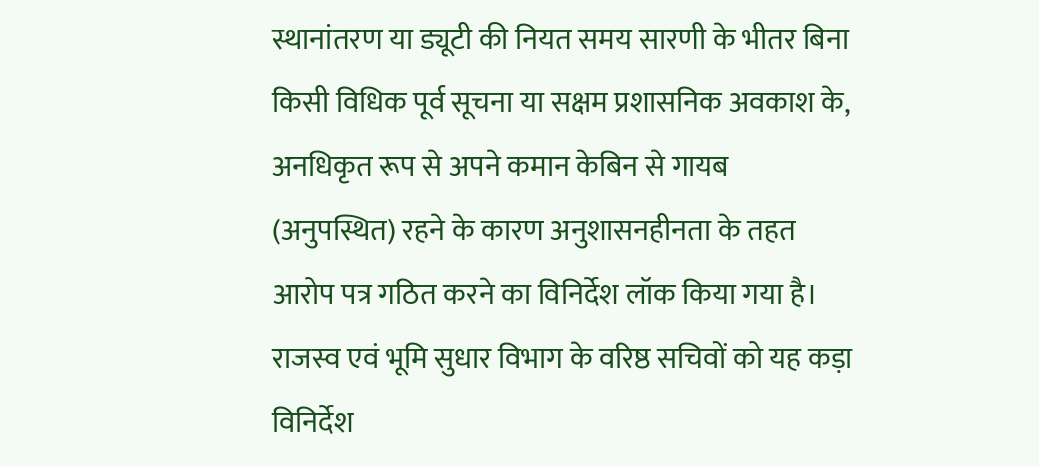स्थानांतरण या ड्यूटी की नियत समय सारणी के भीतर बिना किसी विधिक पूर्व सूचना या सक्षम प्रशासनिक अवकाश के, अनधिकृत रूप से अपने कमान केबिन से गायब (अनुपस्थित) रहने के कारण अनुशासनहीनता के तहत आरोप पत्र गठित करने का विनिर्देश लॉक किया गया है।
राजस्व एवं भूमि सुधार विभाग के वरिष्ठ सचिवों को यह कड़ा विनिर्देश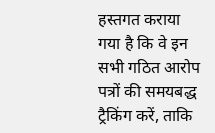हस्तगत कराया गया है कि वे इन सभी गठित आरोप पत्रों की समयबद्ध ट्रैकिंग करें, ताकि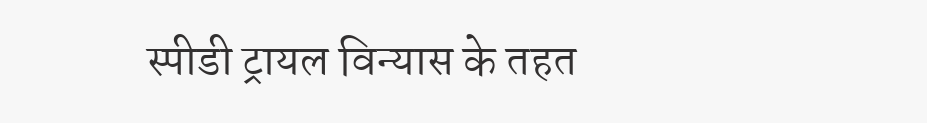स्पीडी ट्रायल विन्यास के तहत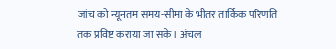जांच को न्यूनतम समय-सीमा के भीतर तार्किक परिणति तक प्रविष्ट कराया जा सके। अंचल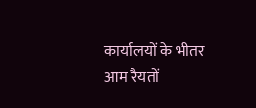कार्यालयों के भीतर आम रैयतों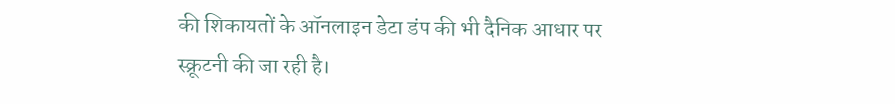की शिकायतों के ऑनलाइन डेटा डंप की भी दैनिक आधार पर स्क्रूटनी की जा रही है।